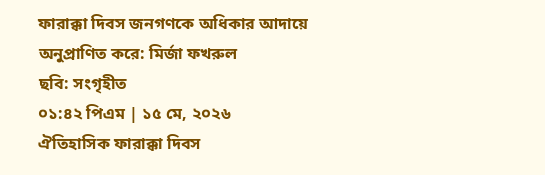ফারাক্কা দিবস জনগণকে অধিকার আদায়ে অনুপ্রাণিত করে: মির্জা ফখরুল
ছবি: সংগৃহীত
০১:৪২ পিএম | ১৫ মে, ২০২৬
ঐতিহাসিক ফারাক্কা দিবস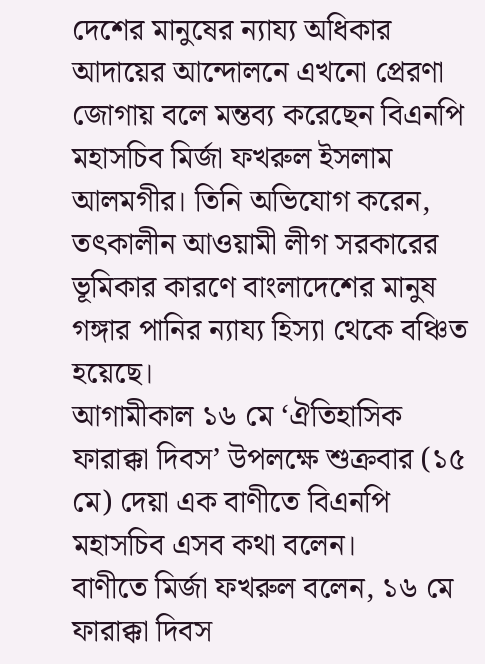দেশের মানুষের ন্যায্য অধিকার আদায়ের আন্দোলনে এখনো প্রেরণা জোগায় বলে মন্তব্য করেছেন বিএনপি মহাসচিব মির্জা ফখরুল ইসলাম আলমগীর। তিনি অভিযোগ করেন, তৎকালীন আওয়ামী লীগ সরকারের ভূমিকার কারণে বাংলাদেশের মানুষ গঙ্গার পানির ন্যায্য হিস্যা থেকে বঞ্চিত হয়েছে।
আগামীকাল ১৬ মে ‘ঐতিহাসিক ফারাক্কা দিবস’ উপলক্ষে শুক্রবার (১৫ মে) দেয়া এক বাণীতে বিএনপি মহাসচিব এসব কথা বলেন।
বাণীতে মির্জা ফখরুল বলেন, ১৬ মে ফারাক্কা দিবস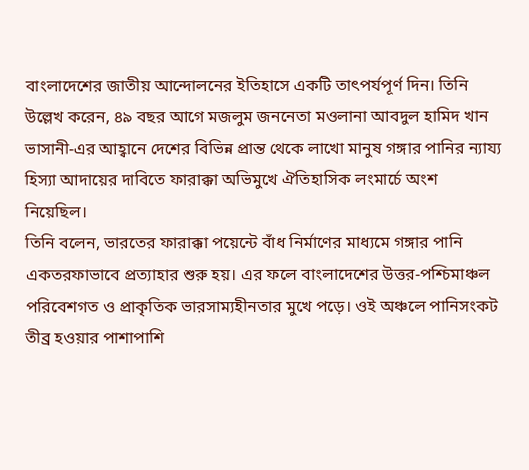বাংলাদেশের জাতীয় আন্দোলনের ইতিহাসে একটি তাৎপর্যপূর্ণ দিন। তিনি উল্লেখ করেন, ৪৯ বছর আগে মজলুম জননেতা মওলানা আবদুল হামিদ খান ভাসানী-এর আহ্বানে দেশের বিভিন্ন প্রান্ত থেকে লাখো মানুষ গঙ্গার পানির ন্যায্য হিস্যা আদায়ের দাবিতে ফারাক্কা অভিমুখে ঐতিহাসিক লংমার্চে অংশ নিয়েছিল।
তিনি বলেন, ভারতের ফারাক্কা পয়েন্টে বাঁধ নির্মাণের মাধ্যমে গঙ্গার পানি একতরফাভাবে প্রত্যাহার শুরু হয়। এর ফলে বাংলাদেশের উত্তর-পশ্চিমাঞ্চল পরিবেশগত ও প্রাকৃতিক ভারসাম্যহীনতার মুখে পড়ে। ওই অঞ্চলে পানিসংকট তীব্র হওয়ার পাশাপাশি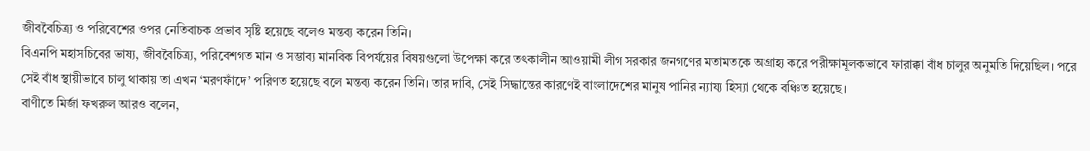জীববৈচিত্র্য ও পরিবেশের ওপর নেতিবাচক প্রভাব সৃষ্টি হয়েছে বলেও মন্তব্য করেন তিনি।
বিএনপি মহাসচিবের ভাষ্য, জীববৈচিত্র্য, পরিবেশগত মান ও সম্ভাব্য মানবিক বিপর্যয়ের বিষয়গুলো উপেক্ষা করে তৎকালীন আওয়ামী লীগ সরকার জনগণের মতামতকে অগ্রাহ্য করে পরীক্ষামূলকভাবে ফারাক্কা বাঁধ চালুর অনুমতি দিয়েছিল। পরে সেই বাঁধ স্থায়ীভাবে চালু থাকায় তা এখন ‘মরণফাঁদে’ পরিণত হয়েছে বলে মন্তব্য করেন তিনি। তার দাবি, সেই সিদ্ধান্তের কারণেই বাংলাদেশের মানুষ পানির ন্যায্য হিস্যা থেকে বঞ্চিত হয়েছে।
বাণীতে মির্জা ফখরুল আরও বলেন,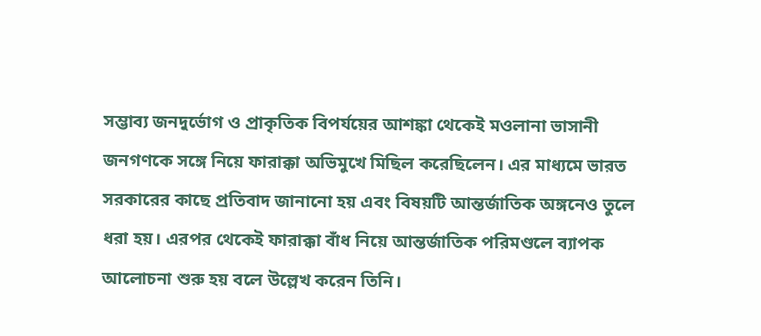সম্ভাব্য জনদুর্ভোগ ও প্রাকৃতিক বিপর্যয়ের আশঙ্কা থেকেই মওলানা ভাসানী জনগণকে সঙ্গে নিয়ে ফারাক্কা অভিমুখে মিছিল করেছিলেন। এর মাধ্যমে ভারত সরকারের কাছে প্রতিবাদ জানানো হয় এবং বিষয়টি আন্তর্জাতিক অঙ্গনেও তুলে ধরা হয়। এরপর থেকেই ফারাক্কা বাঁধ নিয়ে আন্তর্জাতিক পরিমণ্ডলে ব্যাপক আলোচনা শুরু হয় বলে উল্লেখ করেন তিনি।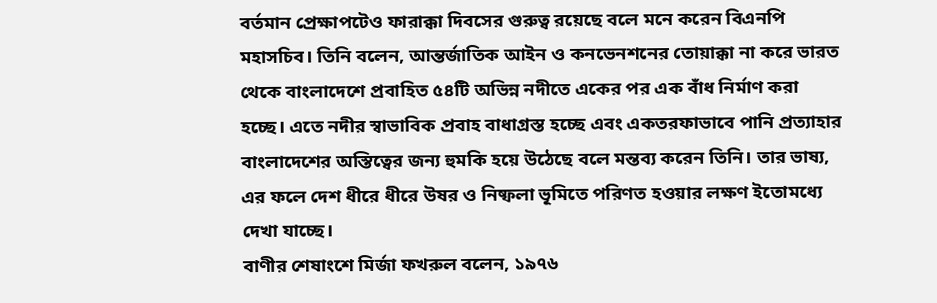বর্তমান প্রেক্ষাপটেও ফারাক্কা দিবসের গুরুত্ব রয়েছে বলে মনে করেন বিএনপি মহাসচিব। তিনি বলেন, আন্তর্জাতিক আইন ও কনভেনশনের তোয়াক্কা না করে ভারত থেকে বাংলাদেশে প্রবাহিত ৫৪টি অভিন্ন নদীতে একের পর এক বাঁধ নির্মাণ করা হচ্ছে। এতে নদীর স্বাভাবিক প্রবাহ বাধাগ্রস্ত হচ্ছে এবং একতরফাভাবে পানি প্রত্যাহার বাংলাদেশের অস্তিত্বের জন্য হুমকি হয়ে উঠেছে বলে মন্তব্য করেন তিনি। তার ভাষ্য, এর ফলে দেশ ধীরে ধীরে উষর ও নিষ্ফলা ভূমিতে পরিণত হওয়ার লক্ষণ ইতোমধ্যে দেখা যাচ্ছে।
বাণীর শেষাংশে মির্জা ফখরুল বলেন, ১৯৭৬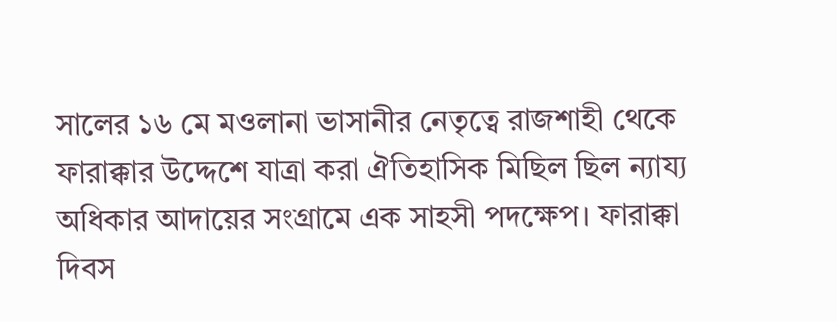সালের ১৬ মে মওলানা ভাসানীর নেতৃত্বে রাজশাহী থেকে ফারাক্কার উদ্দেশে যাত্রা করা ঐতিহাসিক মিছিল ছিল ন্যায্য অধিকার আদায়ের সংগ্রামে এক সাহসী পদক্ষেপ। ফারাক্কা দিবস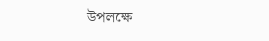উপলক্ষে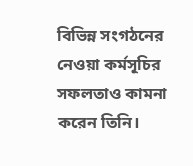বিভিন্ন সংগঠনের নেওয়া কর্মসূচির সফলতাও কামনা করেন তিনি।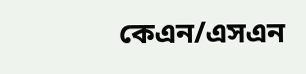কেএন/এসএন